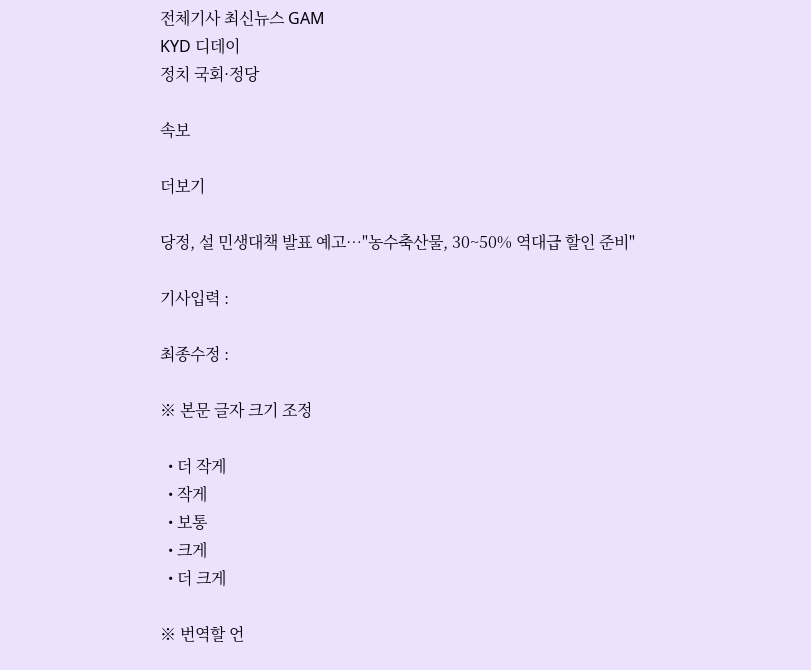전체기사 최신뉴스 GAM
KYD 디데이
정치 국회·정당

속보

더보기

당정, 설 민생대책 발표 예고…"농수축산물, 30~50% 역대급 할인 준비"

기사입력 :

최종수정 :

※ 본문 글자 크기 조정

  • 더 작게
  • 작게
  • 보통
  • 크게
  • 더 크게

※ 번역할 언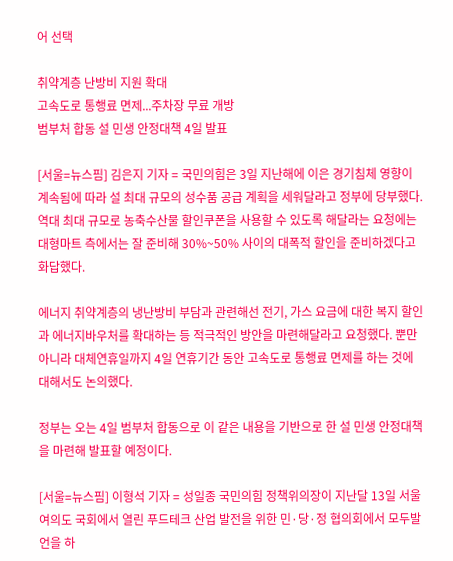어 선택

취약계층 난방비 지원 확대
고속도로 통행료 면제...주차장 무료 개방
범부처 합동 설 민생 안정대책 4일 발표

[서울=뉴스핌] 김은지 기자 = 국민의힘은 3일 지난해에 이은 경기침체 영향이 계속됨에 따라 설 최대 규모의 성수품 공급 계획을 세워달라고 정부에 당부했다. 역대 최대 규모로 농축수산물 할인쿠폰을 사용할 수 있도록 해달라는 요청에는 대형마트 측에서는 잘 준비해 30%~50% 사이의 대폭적 할인을 준비하겠다고 화답했다.

에너지 취약계층의 냉난방비 부담과 관련해선 전기, 가스 요금에 대한 복지 할인과 에너지바우처를 확대하는 등 적극적인 방안을 마련해달라고 요청했다. 뿐만 아니라 대체연휴일까지 4일 연휴기간 동안 고속도로 통행료 면제를 하는 것에 대해서도 논의했다.

정부는 오는 4일 범부처 합동으로 이 같은 내용을 기반으로 한 설 민생 안정대책을 마련해 발표할 예정이다.

[서울=뉴스핌] 이형석 기자 = 성일종 국민의힘 정책위의장이 지난달 13일 서울 여의도 국회에서 열린 푸드테크 산업 발전을 위한 민·당·정 협의회에서 모두발언을 하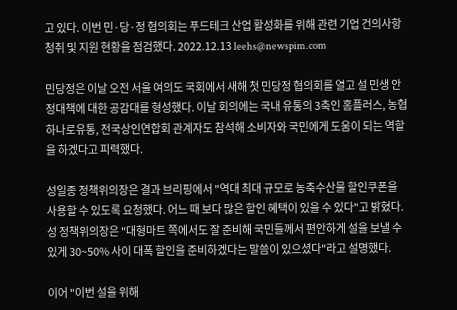고 있다. 이번 민·당·정 협의회는 푸드테크 산업 활성화를 위해 관련 기업 건의사항 청취 및 지원 현황을 점검했다. 2022.12.13 leehs@newspim.com

민당정은 이날 오전 서울 여의도 국회에서 새해 첫 민당정 협의회를 열고 설 민생 안정대책에 대한 공감대를 형성했다. 이날 회의에는 국내 유통의 3축인 홈플러스, 농협하나로유통, 전국상인연합회 관계자도 참석해 소비자와 국민에게 도움이 되는 역할을 하겠다고 피력했다.

성일종 정책위의장은 결과 브리핑에서 "역대 최대 규모로 농축수산물 할인쿠폰을 사용할 수 있도록 요청했다. 어느 때 보다 많은 할인 혜택이 있을 수 있다"고 밝혔다. 성 정책위의장은 "대형마트 쪽에서도 잘 준비해 국민들께서 편안하게 설을 보낼 수 있게 30~50% 사이 대폭 할인을 준비하겠다는 말씀이 있으셨다"라고 설명했다.

이어 "이번 설을 위해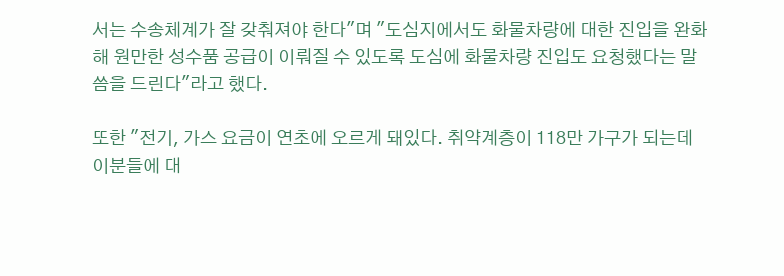서는 수송체계가 잘 갖춰져야 한다"며 "도심지에서도 화물차량에 대한 진입을 완화해 원만한 성수품 공급이 이뤄질 수 있도록 도심에 화물차량 진입도 요청했다는 말씀을 드린다"라고 했다.

또한 "전기, 가스 요금이 연초에 오르게 돼있다. 취약계층이 118만 가구가 되는데 이분들에 대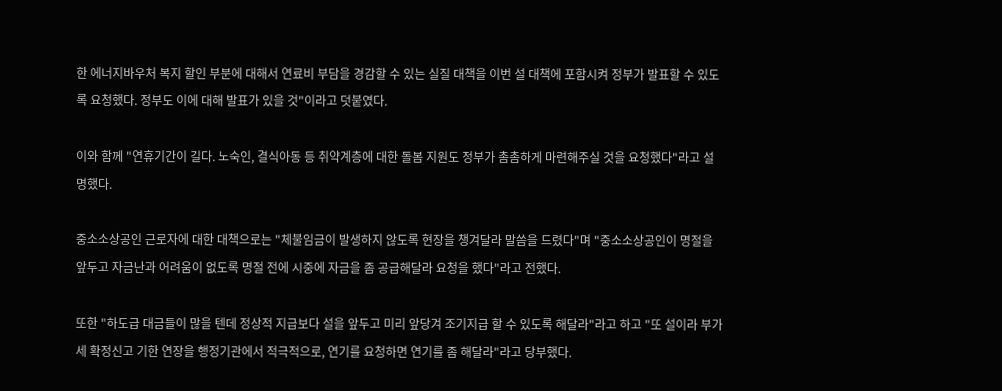한 에너지바우처 복지 할인 부분에 대해서 연료비 부담을 경감할 수 있는 실질 대책을 이번 설 대책에 포함시켜 정부가 발표할 수 있도록 요청했다. 정부도 이에 대해 발표가 있을 것"이라고 덧붙였다.

이와 함께 "연휴기간이 길다. 노숙인, 결식아동 등 취약계층에 대한 돌봄 지원도 정부가 촘촘하게 마련해주실 것을 요청했다"라고 설명했다.

중소소상공인 근로자에 대한 대책으로는 "체불임금이 발생하지 않도록 현장을 챙겨달라 말씀을 드렸다"며 "중소소상공인이 명절을 앞두고 자금난과 어려움이 없도록 명절 전에 시중에 자금을 좀 공급해달라 요청을 했다"라고 전했다.

또한 "하도급 대금들이 많을 텐데 정상적 지급보다 설을 앞두고 미리 앞당겨 조기지급 할 수 있도록 해달라"라고 하고 "또 설이라 부가세 확정신고 기한 연장을 행정기관에서 적극적으로, 연기를 요청하면 연기를 좀 해달라"라고 당부했다.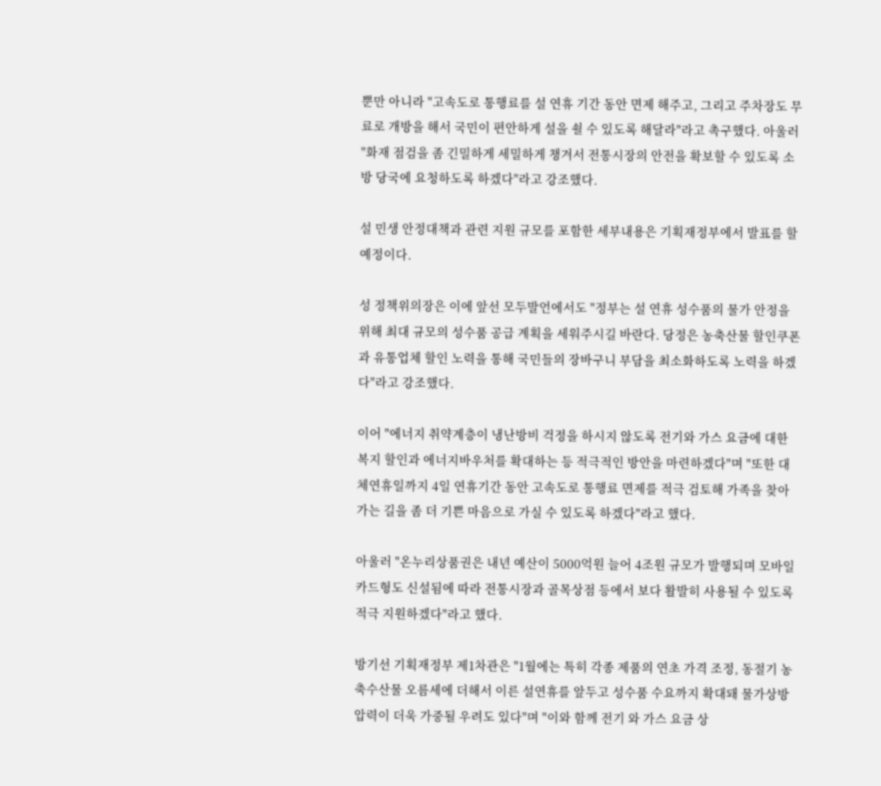뿐만 아니라 "고속도로 통행료를 설 연휴 기간 동안 면제 해주고, 그리고 주차장도 무료로 개방을 해서 국민이 편안하게 설을 쇨 수 있도록 해달라"라고 촉구했다. 아울러 "화재 점검을 좀 긴밀하게 세밀하게 챙겨서 전통시장의 안전을 확보할 수 있도록 소방 당국에 요청하도록 하겠다"라고 강조했다.

설 민생 안정대책과 관련 지원 규모를 포함한 세부내용은 기획재정부에서 발표를 할 예정이다.

성 정책위의장은 이에 앞선 모두발언에서도 "정부는 설 연휴 성수품의 물가 안정을 위해 최대 규모의 성수품 공급 계획을 세워주시길 바란다. 당정은 농축산물 할인쿠폰과 유통업체 할인 노력을 통해 국민들의 장바구니 부담을 최소화하도록 노력을 하겠다"라고 강조했다.

이어 "에너지 취약계층이 냉난방비 걱정을 하시지 않도록 전기와 가스 요금에 대한 복지 할인과 에너지바우처를 확대하는 등 적극적인 방안을 마련하겠다"며 "또한 대체연휴일까지 4일 연휴기간 동안 고속도로 통행료 면제를 적극 검토해 가족을 찾아가는 길을 좀 더 기쁜 마음으로 가실 수 있도록 하겠다"라고 했다.

아울러 "온누리상품권은 내년 예산이 5000억원 늘어 4조원 규모가 발행되며 모바일 카드형도 신설됨에 따라 전통시장과 골목상점 등에서 보다 활발히 사용될 수 있도록 적극 지원하겠다"라고 했다.

방기선 기획재정부 제1차관은 "1월에는 특히 각종 제품의 연초 가격 조정, 동절기 농축수산물 오름세에 더해서 이른 설연휴를 앞두고 성수품 수요까지 확대돼 물가상방압력이 더욱 가중될 우려도 있다"며 "이와 함께 전기 와 가스 요금 상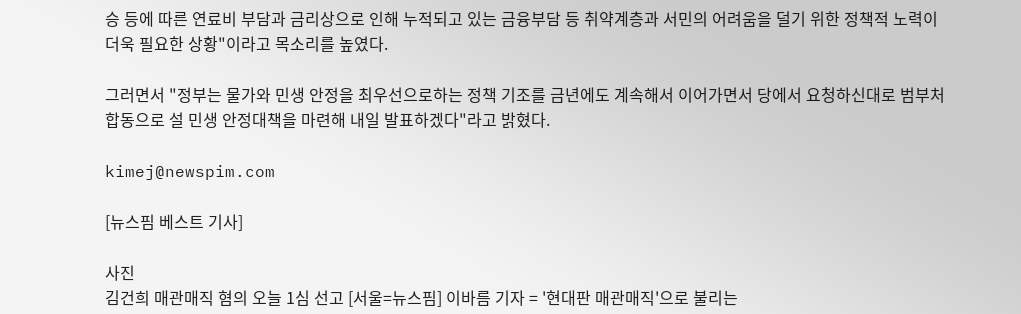승 등에 따른 연료비 부담과 금리상으로 인해 누적되고 있는 금융부담 등 취약계층과 서민의 어려움을 덜기 위한 정책적 노력이 더욱 필요한 상황"이라고 목소리를 높였다.

그러면서 "정부는 물가와 민생 안정을 최우선으로하는 정책 기조를 금년에도 계속해서 이어가면서 당에서 요청하신대로 범부처 합동으로 설 민생 안정대책을 마련해 내일 발표하겠다"라고 밝혔다.

kimej@newspim.com

[뉴스핌 베스트 기사]

사진
김건희 매관매직 혐의 오늘 1심 선고 [서울=뉴스핌] 이바름 기자 = '현대판 매관매직'으로 불리는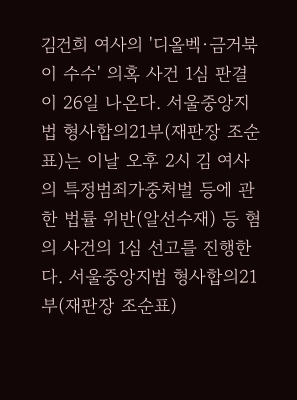김건희 여사의 '디올벡·금거북이 수수' 의혹 사건 1심 판결이 26일 나온다. 서울중앙지법 형사합의21부(재판장 조순표)는 이날 오후 2시 김 여사의 특정범죄가중처벌 등에 관한 법률 위반(알선수재) 등 혐의 사건의 1심 선고를 진행한다. 서울중앙지법 형사합의21부(재판장 조순표)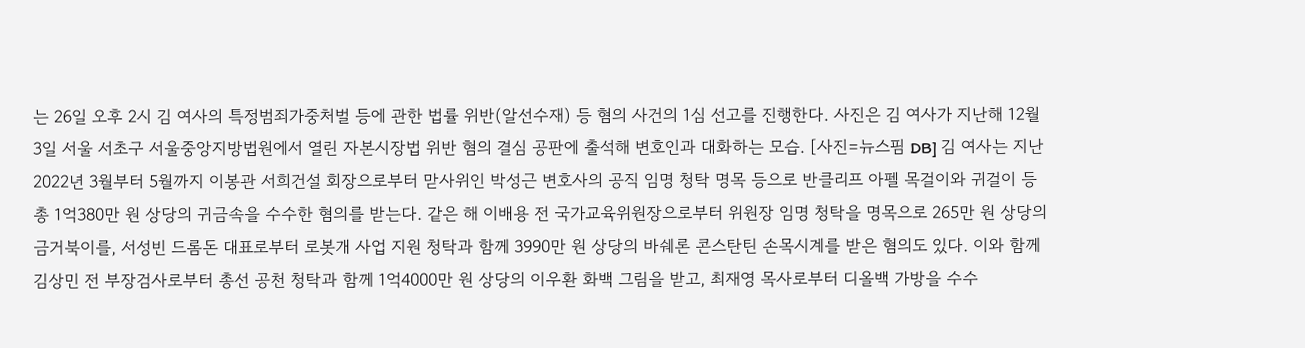는 26일 오후 2시 김 여사의 특정범죄가중처벌 등에 관한 법률 위반(알선수재) 등 혐의 사건의 1심 선고를 진행한다. 사진은 김 여사가 지난해 12월 3일 서울 서초구 서울중앙지방법원에서 열린 자본시장법 위반 혐의 결심 공판에 출석해 변호인과 대화하는 모습. [사진=뉴스핌 DB] 김 여사는 지난 2022년 3월부터 5월까지 이봉관 서희건설 회장으로부터 맏사위인 박성근 변호사의 공직 임명 청탁 명목 등으로 반클리프 아펠 목걸이와 귀걸이 등 총 1억380만 원 상당의 귀금속을 수수한 혐의를 받는다. 같은 해 이배용 전 국가교육위원장으로부터 위원장 임명 청탁을 명목으로 265만 원 상당의 금거북이를, 서성빈 드롬돈 대표로부터 로봇개 사업 지원 청탁과 함께 3990만 원 상당의 바쉐론 콘스탄틴 손목시계를 받은 혐의도 있다. 이와 함께 김상민 전 부장검사로부터 총선 공천 청탁과 함께 1억4000만 원 상당의 이우환 화백 그림을 받고, 최재영 목사로부터 디올백 가방을 수수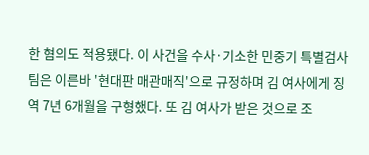한 혐의도 적용됐다. 이 사건을 수사·기소한 민중기 특별검사팀은 이른바 '현대판 매관매직'으로 규정하며 김 여사에게 징역 7년 6개월을 구형했다. 또 김 여사가 받은 것으로 조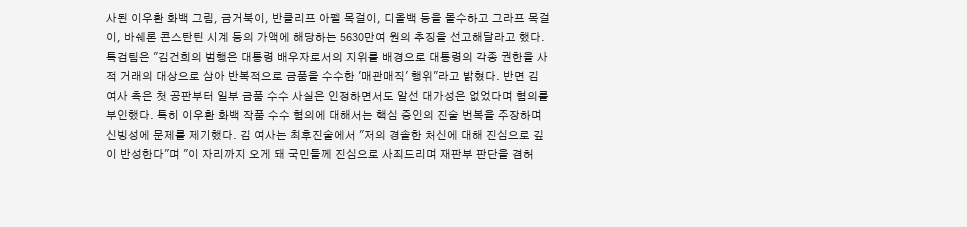사된 이우환 화백 그림, 금거북이, 반클리프 아펠 목걸이, 디올백 등을 몰수하고 그라프 목걸이, 바쉐론 콘스탄틴 시계 등의 가액에 해당하는 5630만여 원의 추징을 선고해달라고 했다. 특검팀은 "김건희의 범행은 대통령 배우자로서의 지위를 배경으로 대통령의 각종 권한을 사적 거래의 대상으로 삼아 반복적으로 금품을 수수한 '매관매직' 행위"라고 밝혔다. 반면 김 여사 측은 첫 공판부터 일부 금품 수수 사실은 인정하면서도 알선 대가성은 없었다며 혐의를 부인했다. 특히 이우환 화백 작품 수수 혐의에 대해서는 핵심 증인의 진술 번복을 주장하며 신빙성에 문제를 제기했다. 김 여사는 최후진술에서 "저의 경솔한 처신에 대해 진심으로 깊이 반성한다"며 "이 자리까지 오게 돼 국민들께 진심으로 사죄드리며 재판부 판단을 겸허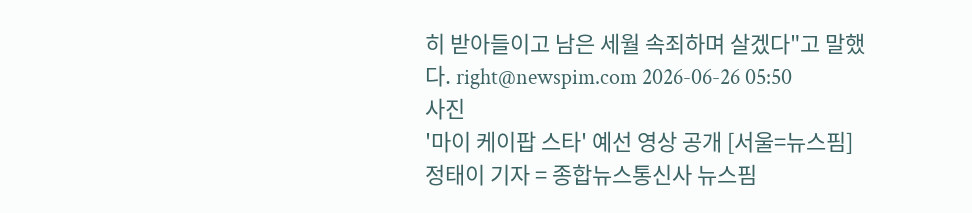히 받아들이고 남은 세월 속죄하며 살겠다"고 말했다. right@newspim.com 2026-06-26 05:50
사진
'마이 케이팝 스타' 예선 영상 공개 [서울=뉴스핌] 정태이 기자 = 종합뉴스통신사 뉴스핌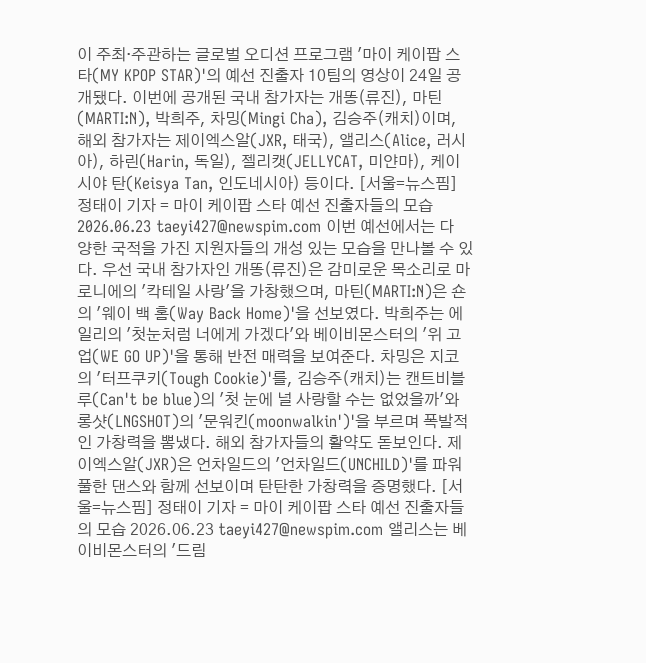이 주최·주관하는 글로벌 오디션 프로그램 '마이 케이팝 스타(MY KPOP STAR)'의 예선 진출자 10팀의 영상이 24일 공개됐다. 이번에 공개된 국내 참가자는 개똥(류진), 마틴(MARTI:N), 박희주, 차밍(Mingi Cha), 김승주(캐치)이며, 해외 참가자는 제이엑스알(JXR, 태국), 앨리스(Alice, 러시아), 하린(Harin, 독일), 젤리캣(JELLYCAT, 미얀마), 케이시야 탄(Keisya Tan, 인도네시아) 등이다. [서울=뉴스핌] 정태이 기자 = 마이 케이팝 스타 예선 진출자들의 모습 2026.06.23 taeyi427@newspim.com 이번 예선에서는 다양한 국적을 가진 지원자들의 개성 있는 모습을 만나볼 수 있다. 우선 국내 참가자인 개똥(류진)은 감미로운 목소리로 마로니에의 '칵테일 사랑'을 가창했으며, 마틴(MARTI:N)은 숀의 '웨이 백 홈(Way Back Home)'을 선보였다. 박희주는 에일리의 '첫눈처럼 너에게 가겠다'와 베이비몬스터의 '위 고업(WE GO UP)'을 통해 반전 매력을 보여준다. 차밍은 지코의 '터프쿠키(Tough Cookie)'를, 김승주(캐치)는 캔트비블루(Can't be blue)의 '첫 눈에 널 사랑할 수는 없었을까'와 롱샷(LNGSHOT)의 '문워킨(moonwalkin')'을 부르며 폭발적인 가창력을 뽐냈다. 해외 참가자들의 활약도 돋보인다. 제이엑스알(JXR)은 언차일드의 '언차일드(UNCHILD)'를 파워풀한 댄스와 함께 선보이며 탄탄한 가창력을 증명했다. [서울=뉴스핌] 정태이 기자 = 마이 케이팝 스타 예선 진출자들의 모습 2026.06.23 taeyi427@newspim.com 앨리스는 베이비몬스터의 '드림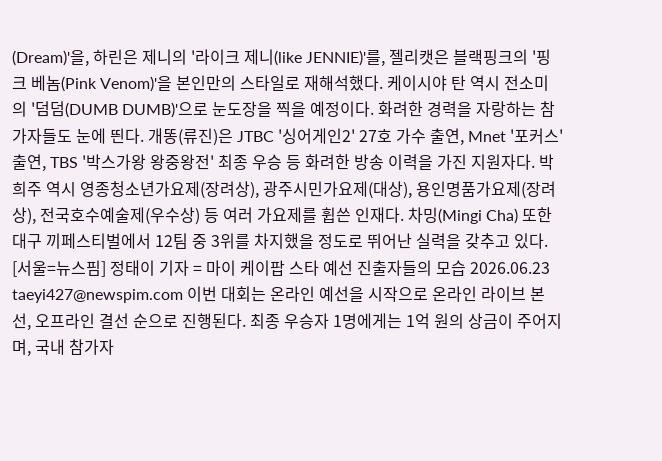(Dream)'을, 하린은 제니의 '라이크 제니(like JENNIE)'를, 젤리캣은 블랙핑크의 '핑크 베놈(Pink Venom)'을 본인만의 스타일로 재해석했다. 케이시야 탄 역시 전소미의 '덤덤(DUMB DUMB)'으로 눈도장을 찍을 예정이다. 화려한 경력을 자랑하는 참가자들도 눈에 띈다. 개똥(류진)은 JTBC '싱어게인2' 27호 가수 출연, Mnet '포커스' 출연, TBS '박스가왕 왕중왕전' 최종 우승 등 화려한 방송 이력을 가진 지원자다. 박희주 역시 영종청소년가요제(장려상), 광주시민가요제(대상), 용인명품가요제(장려상), 전국호수예술제(우수상) 등 여러 가요제를 휩쓴 인재다. 차밍(Mingi Cha) 또한 대구 끼페스티벌에서 12팀 중 3위를 차지했을 정도로 뛰어난 실력을 갖추고 있다. [서울=뉴스핌] 정태이 기자 = 마이 케이팝 스타 예선 진출자들의 모습 2026.06.23 taeyi427@newspim.com 이번 대회는 온라인 예선을 시작으로 온라인 라이브 본선, 오프라인 결선 순으로 진행된다. 최종 우승자 1명에게는 1억 원의 상금이 주어지며, 국내 참가자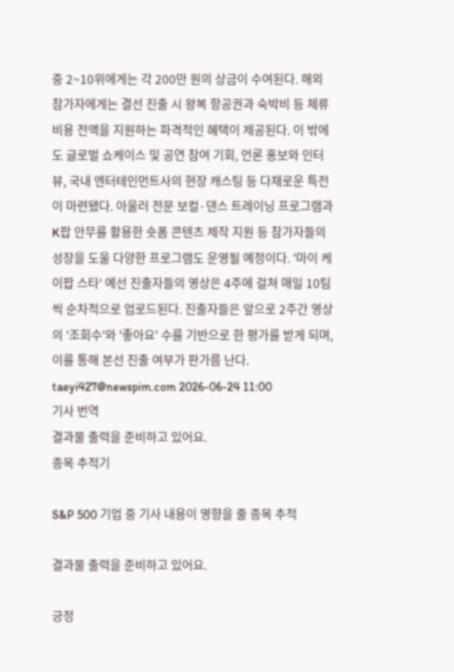중 2~10위에게는 각 200만 원의 상금이 수여된다. 해외 참가자에게는 결선 진출 시 왕복 항공권과 숙박비 등 체류 비용 전액을 지원하는 파격적인 혜택이 제공된다. 이 밖에도 글로벌 쇼케이스 및 공연 참여 기회, 언론 홍보와 인터뷰, 국내 엔터테인먼트사의 현장 캐스팅 등 다채로운 특전이 마련됐다. 아울러 전문 보컬·댄스 트레이닝 프로그램과 K팝 안무를 활용한 숏폼 콘텐츠 제작 지원 등 참가자들의 성장을 도울 다양한 프로그램도 운영될 예정이다. '마이 케이팝 스타' 예선 진출자들의 영상은 4주에 걸쳐 매일 10팀씩 순차적으로 업로드된다. 진출자들은 앞으로 2주간 영상의 '조회수'와 '좋아요' 수를 기반으로 한 평가를 받게 되며, 이를 통해 본선 진출 여부가 판가름 난다. taeyi427@newspim.com 2026-06-24 11:00
기사 번역
결과물 출력을 준비하고 있어요.
종목 추적기

S&P 500 기업 중 기사 내용이 영향을 줄 종목 추적

결과물 출력을 준비하고 있어요.

긍정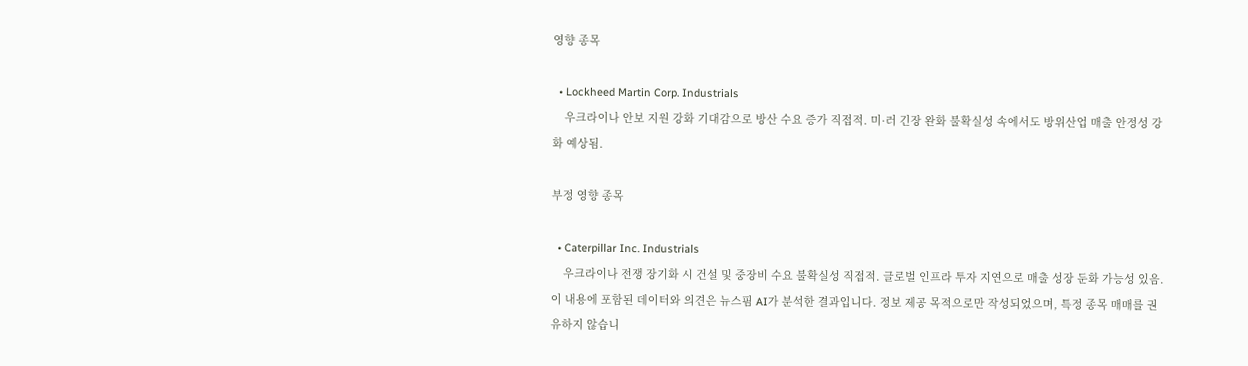영향 종목

  • Lockheed Martin Corp. Industrials
    우크라이나 안보 지원 강화 기대감으로 방산 수요 증가 직접적. 미·러 긴장 완화 불확실성 속에서도 방위산업 매출 안정성 강화 예상됨.

부정 영향 종목

  • Caterpillar Inc. Industrials
    우크라이나 전쟁 장기화 시 건설 및 중장비 수요 불확실성 직접적. 글로벌 인프라 투자 지연으로 매출 성장 둔화 가능성 있음.
이 내용에 포함된 데이터와 의견은 뉴스핌 AI가 분석한 결과입니다. 정보 제공 목적으로만 작성되었으며, 특정 종목 매매를 권유하지 않습니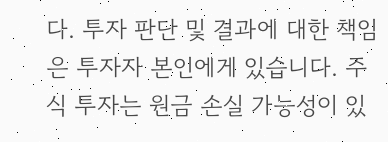다. 투자 판단 및 결과에 대한 책임은 투자자 본인에게 있습니다. 주식 투자는 원금 손실 가능성이 있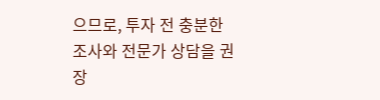으므로, 투자 전 충분한 조사와 전문가 상담을 권장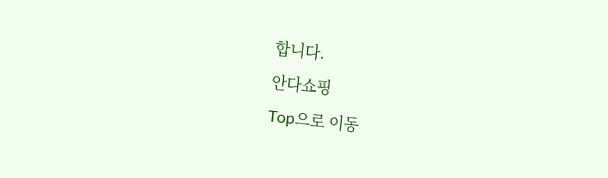합니다.
안다쇼핑
Top으로 이동